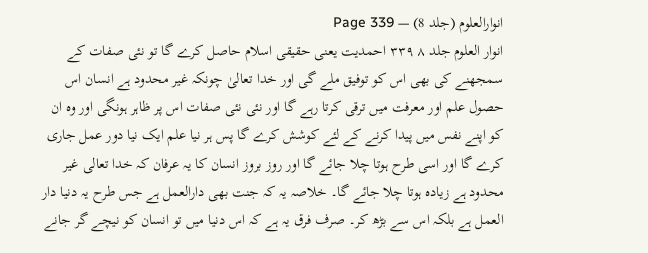انوارالعلوم (جلد 8) — Page 339
انوار العلوم جلد ۸ ۳۳۹ احمدیت یعنی حقیقی اسلام حاصل کرے گا تو نئی صفات کے سمجھنے کی بھی اس کو توفیق ملے گی اور خدا تعالیٰ چونکہ غیر محدود ہے انسان اس حصول علم اور معرفت میں ترقی کرتا رہے گا اور نئی نئی صفات اس پر ظاہر ہونگی اور وہ ان کو اپنے نفس میں پیدا کرنے کے لئے کوشش کرے گا پس ہر نیا علم ایک نیا دور عمل جاری کرے گا اور اسی طرح ہوتا چلا جائے گا اور روز بروز انسان کا یہ عرفان کہ خدا تعالی غیر محدود ہے زیادہ ہوتا چلا جائے گا۔ خلاصہ یہ کہ جنت بھی دارالعمل ہے جس طرح یہ دنیا دار العمل ہے بلکہ اس سے بڑھ کر۔ صرف فرق یہ ہے کہ اس دنیا میں تو انسان کو نیچے گر جانے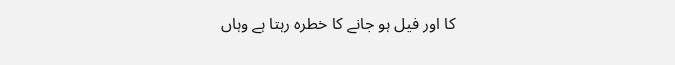کا اور فیل ہو جانے کا خطرہ رہتا ہے وہاں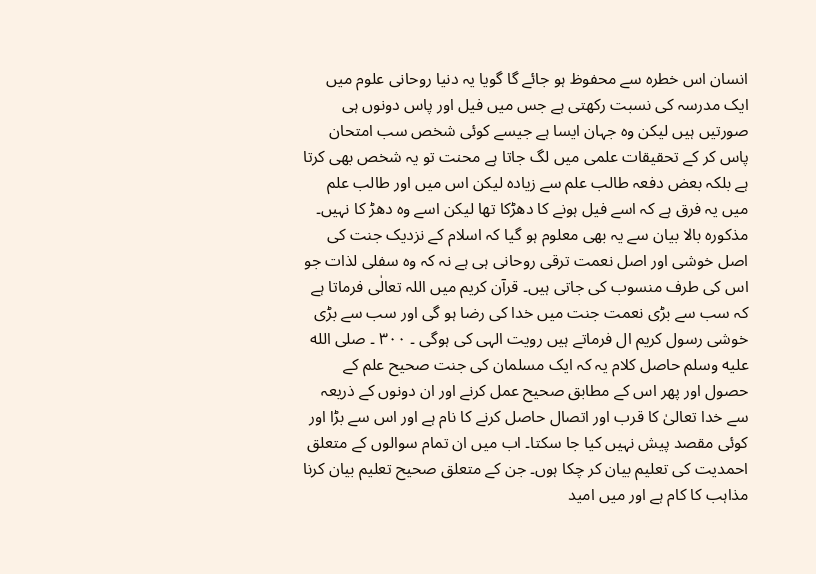انسان اس خطرہ سے محفوظ ہو جائے گا گویا یہ دنیا روحانی علوم میں ایک مدرسہ کی نسبت رکھتی ہے جس میں فیل اور پاس دونوں ہی صورتیں ہیں لیکن وہ جہان ایسا ہے جیسے کوئی شخص سب امتحان پاس کر کے تحقیقات علمی میں لگ جاتا ہے محنت تو یہ شخص بھی کرتا ہے بلکہ بعض دفعہ طالب علم سے زیادہ لیکن اس میں اور طالب علم میں یہ فرق ہے کہ اسے فیل ہونے کا دھڑکا تھا لیکن اسے وہ دھڑ کا نہیں۔ مذکورہ بالا بیان سے یہ بھی معلوم ہو گیا کہ اسلام کے نزدیک جنت کی اصل خوشی اور اصل نعمت ترقی روحانی ہی ہے نہ کہ وہ سفلی لذات جو اس کی طرف منسوب کی جاتی ہیں۔ قرآن کریم میں اللہ تعالٰی فرماتا ہے کہ سب سے بڑی نعمت جنت میں خدا کی رضا ہو گی اور سب سے بڑی خوشی رسول کریم ال فرماتے ہیں رویت الہی کی ہوگی ۔ ۳۰۰ ۔ صلى الله عليه وسلم حاصل کلام یہ کہ ایک مسلمان کی جنت صحیح علم کے حصول اور پھر اس کے مطابق صحیح عمل کرنے اور ان دونوں کے ذریعہ سے خدا تعالیٰ کا قرب اور اتصال حاصل کرنے کا نام ہے اور اس سے بڑا اور کوئی مقصد پیش نہیں کیا جا سکتا۔ اب میں ان تمام سوالوں کے متعلق احمدیت کی تعلیم بیان کر چکا ہوں۔ جن کے متعلق صحیح تعلیم بیان کرنا مذاہب کا کام ہے اور میں امید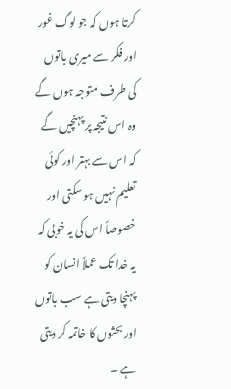کرتا ہوں کہ جو لوگ غور اور فکر سے میری باتوں کی طرف متوجہ ہوں گے وہ اس نتیجہ پر پہنچیں گے کہ اس سے بہتر اور کوئی تعلیم نہیں ہو سکتی اور خصوصاً اس کی یہ خوبی کہ یہ خدا تک عملاً انسان کو پہنچا دیتی ہے سب باتوں اور بحثوں کا خاتمہ کر دیتی ہے ۔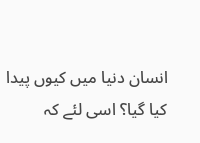انسان دنیا میں کیوں پیدا کیا گیا؟ اسی لئے کہ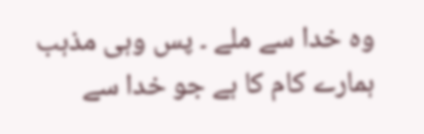وہ خدا سے ملے ۔ پس وہی مذہب ہمارے کام کا ہے جو خدا سے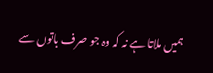ہمیں ملاتا ہے نہ کہ وہ جو صرف باتوں سے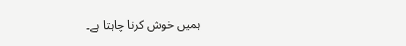ہمیں خوش کرنا چاہتا ہے۔